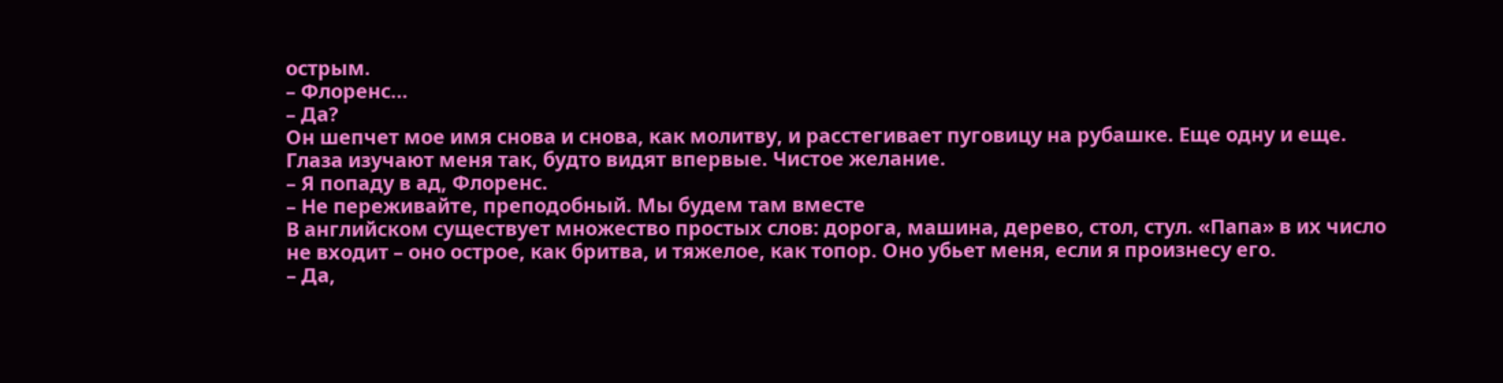острым.
– Флоренс…
– Да?
Он шепчет мое имя снова и снова, как молитву, и расстегивает пуговицу на рубашке. Еще одну и еще. Глаза изучают меня так, будто видят впервые. Чистое желание.
– Я попаду в ад, Флоренс.
– Не переживайте, преподобный. Мы будем там вместе
В английском существует множество простых слов: дорога, машина, дерево, стол, стул. «Папа» в их число не входит – оно острое, как бритва, и тяжелое, как топор. Оно убьет меня, если я произнесу его.
– Да,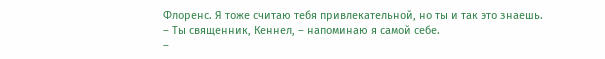Флоренс. Я тоже считаю тебя привлекательной, но ты и так это знаешь.
– Ты священник, Кеннел, – напоминаю я самой себе.
–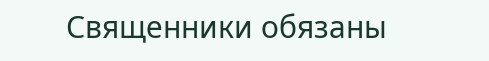Священники обязаны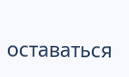оставаться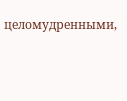целомудренными,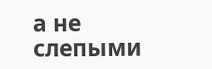а не слепыми